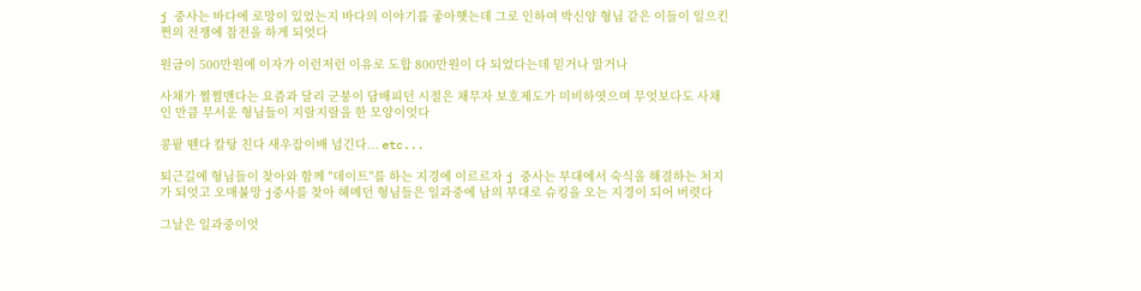j 중사는 바다에 로망이 있었는지 바다의 이야기를 좋아햇는데 그로 인하여 박신양 형님 같은 이들이 일으킨 쩐의 전쟁에 참전을 하게 되엇다

원금이 500만원에 이자가 이런저런 이유로 도합 800만원이 다 되었다는데 믿거나 말거나

사채가 쩔쩔맨다는 요즘과 달리 군붕이 담배피던 시절은 채무자 보호제도가 미비하엿으며 무엇보다도 사채인 만큼 무서운 형님들이 지랄지랄을 한 모양이엇다

콩팥 뗀다 칼탕 친다 새우잡이배 넘긴다... etc...

퇴근길에 형님들이 찾아와 함께 "데이트"를 하는 지경에 이르르자 j 중사는 부대에서 숙식을 해결하는 처지가 되엇고 오매불망 j중사를 찾아 헤메던 형님들은 일과중에 남의 부대로 슈킹을 오는 지경이 되어 버렷다

그날은 일과중이엇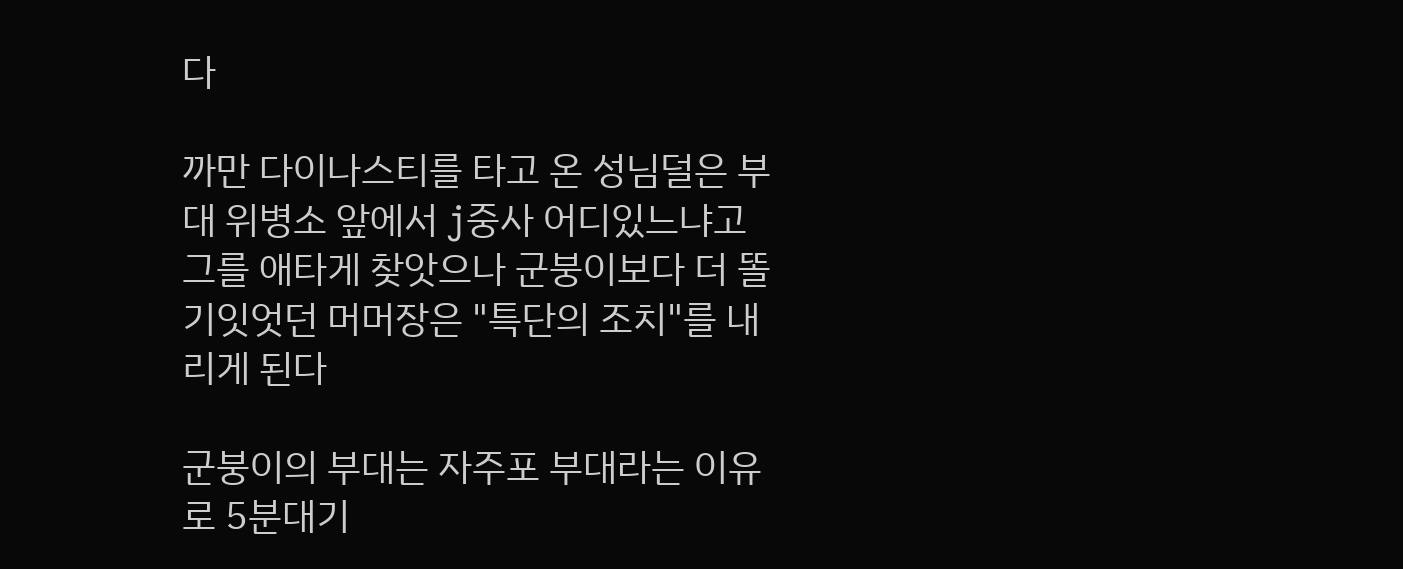다

까만 다이나스티를 타고 온 성님덜은 부대 위병소 앞에서 j중사 어디있느냐고 그를 애타게 찾앗으나 군붕이보다 더 똘기잇엇던 머머장은 "특단의 조치"를 내리게 된다

군붕이의 부대는 자주포 부대라는 이유로 5분대기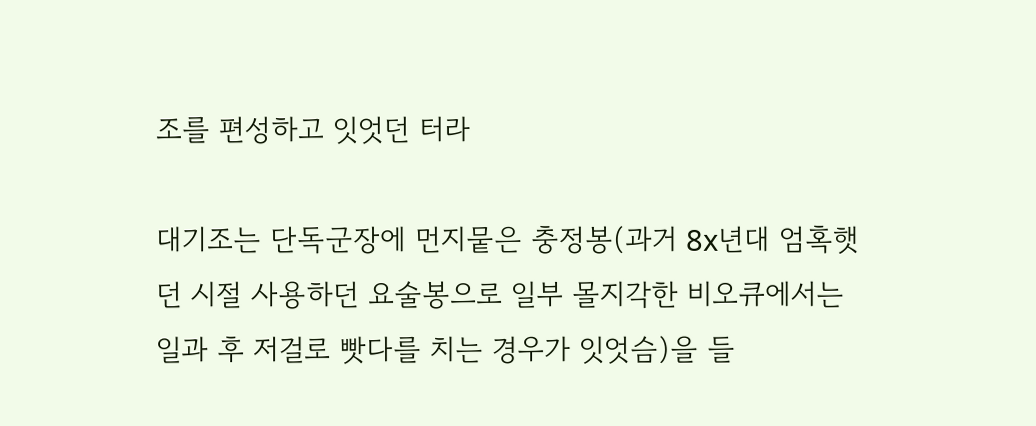조를 편성하고 잇엇던 터라

대기조는 단독군장에 먼지뭍은 충정봉(과거 8x년대 엄혹햇던 시절 사용하던 요술봉으로 일부 몰지각한 비오큐에서는 일과 후 저걸로 빳다를 치는 경우가 잇엇슴)을 들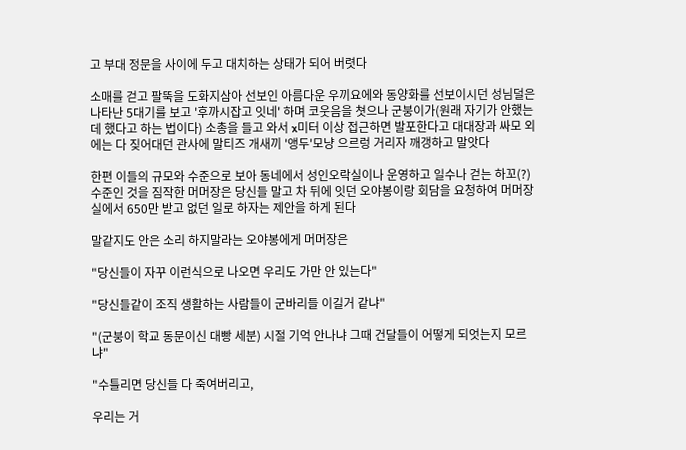고 부대 정문을 사이에 두고 대치하는 상태가 되어 버렷다

소매를 걷고 팔뚝을 도화지삼아 선보인 아름다운 우끼요에와 동양화를 선보이시던 성님덜은 나타난 5대기를 보고 '후까시잡고 잇네' 하며 코웃음을 쳣으나 군붕이가(원래 자기가 안했는데 했다고 하는 법이다) 소총을 들고 와서 x미터 이상 접근하면 발포한다고 대대장과 싸모 외에는 다 짖어대던 관사에 말티즈 개새끼 '앵두'모냥 으르렁 거리자 깨갱하고 말앗다

한편 이들의 규모와 수준으로 보아 동네에서 성인오락실이나 운영하고 일수나 걷는 하꼬(?) 수준인 것을 짐작한 머머장은 당신들 말고 차 뒤에 잇던 오야봉이랑 회담을 요청하여 머머장 실에서 650만 받고 없던 일로 하자는 제안을 하게 된다

말같지도 안은 소리 하지말라는 오야봉에게 머머장은

"당신들이 자꾸 이런식으로 나오면 우리도 가만 안 있는다"

"당신들같이 조직 생활하는 사람들이 군바리들 이길거 같냐"

"(군붕이 학교 동문이신 대빵 세분) 시절 기억 안나냐 그때 건달들이 어떻게 되엇는지 모르냐"

"수틀리면 당신들 다 죽여버리고,

우리는 거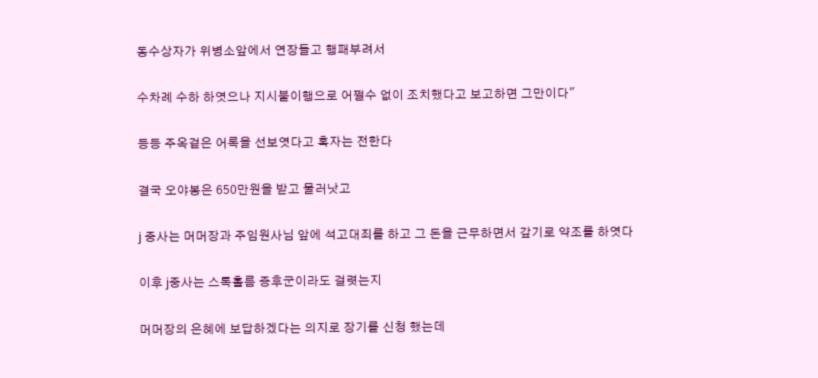동수상자가 위병소앞에서 연장들고 행패부려서

수차례 수하 하엿으나 지시불이행으로 어쩔수 없이 조치했다고 보고하면 그만이다"

등등 주옥겉은 어록을 선보엿다고 혹자는 전한다

결국 오야봉은 650만원을 받고 물러낫고

j 중사는 머머장과 주임원사님 앞에 석고대죄를 하고 그 돈을 근무하면서 갚기로 약조를 하엿다

이후 j중사는 스톡홀름 증후군이라도 걸렷는지

머머장의 은혜에 보답하겠다는 의지로 장기를 신청 했는데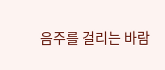음주를 걸리는 바람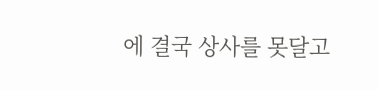에 결국 상사를 못달고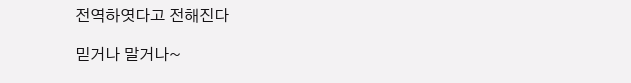전역하엿다고 전해진다

믿거나 말거나~